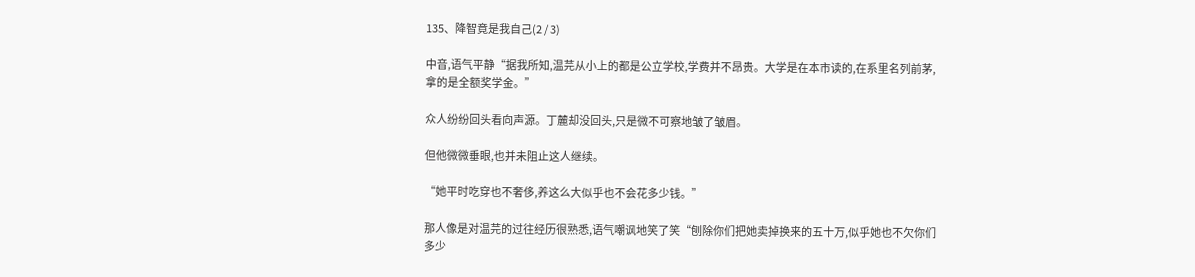135、降智竟是我自己(2 / 3)

中音,语气平静“据我所知,温芫从小上的都是公立学校,学费并不昂贵。大学是在本市读的,在系里名列前茅,拿的是全额奖学金。”

众人纷纷回头看向声源。丁麓却没回头,只是微不可察地皱了皱眉。

但他微微垂眼,也并未阻止这人继续。

“她平时吃穿也不奢侈,养这么大似乎也不会花多少钱。”

那人像是对温芫的过往经历很熟悉,语气嘲讽地笑了笑“刨除你们把她卖掉换来的五十万,似乎她也不欠你们多少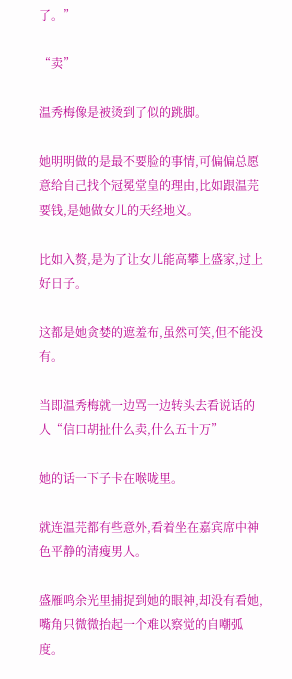了。”

“卖”

温秀梅像是被烫到了似的跳脚。

她明明做的是最不要脸的事情,可偏偏总愿意给自己找个冠冕堂皇的理由,比如跟温芫要钱,是她做女儿的天经地义。

比如入赘,是为了让女儿能高攀上盛家,过上好日子。

这都是她贪婪的遮羞布,虽然可笑,但不能没有。

当即温秀梅就一边骂一边转头去看说话的人“信口胡扯什么卖,什么五十万”

她的话一下子卡在喉咙里。

就连温芫都有些意外,看着坐在嘉宾席中神色平静的清瘦男人。

盛雁鸣余光里捕捉到她的眼神,却没有看她,嘴角只微微抬起一个难以察觉的自嘲弧度。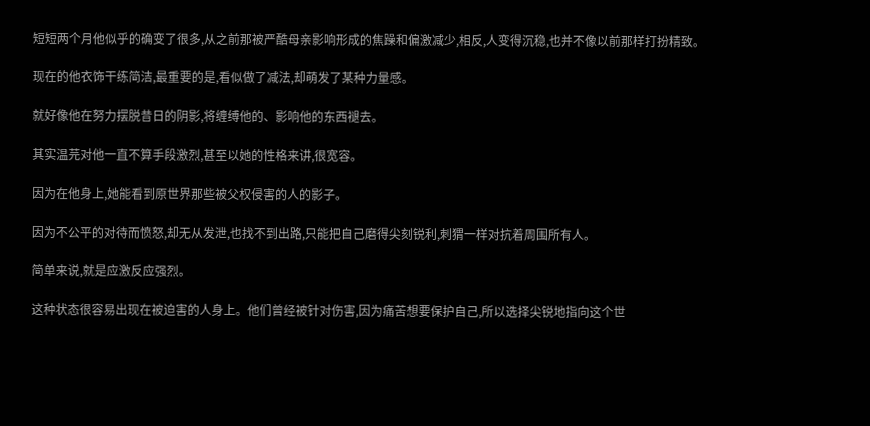短短两个月他似乎的确变了很多,从之前那被严酷母亲影响形成的焦躁和偏激减少,相反,人变得沉稳,也并不像以前那样打扮精致。

现在的他衣饰干练简洁,最重要的是,看似做了减法,却萌发了某种力量感。

就好像他在努力摆脱昔日的阴影,将缠缚他的、影响他的东西褪去。

其实温芫对他一直不算手段激烈,甚至以她的性格来讲,很宽容。

因为在他身上,她能看到原世界那些被父权侵害的人的影子。

因为不公平的对待而愤怒,却无从发泄,也找不到出路,只能把自己磨得尖刻锐利,刺猬一样对抗着周围所有人。

简单来说,就是应激反应强烈。

这种状态很容易出现在被迫害的人身上。他们曾经被针对伤害,因为痛苦想要保护自己,所以选择尖锐地指向这个世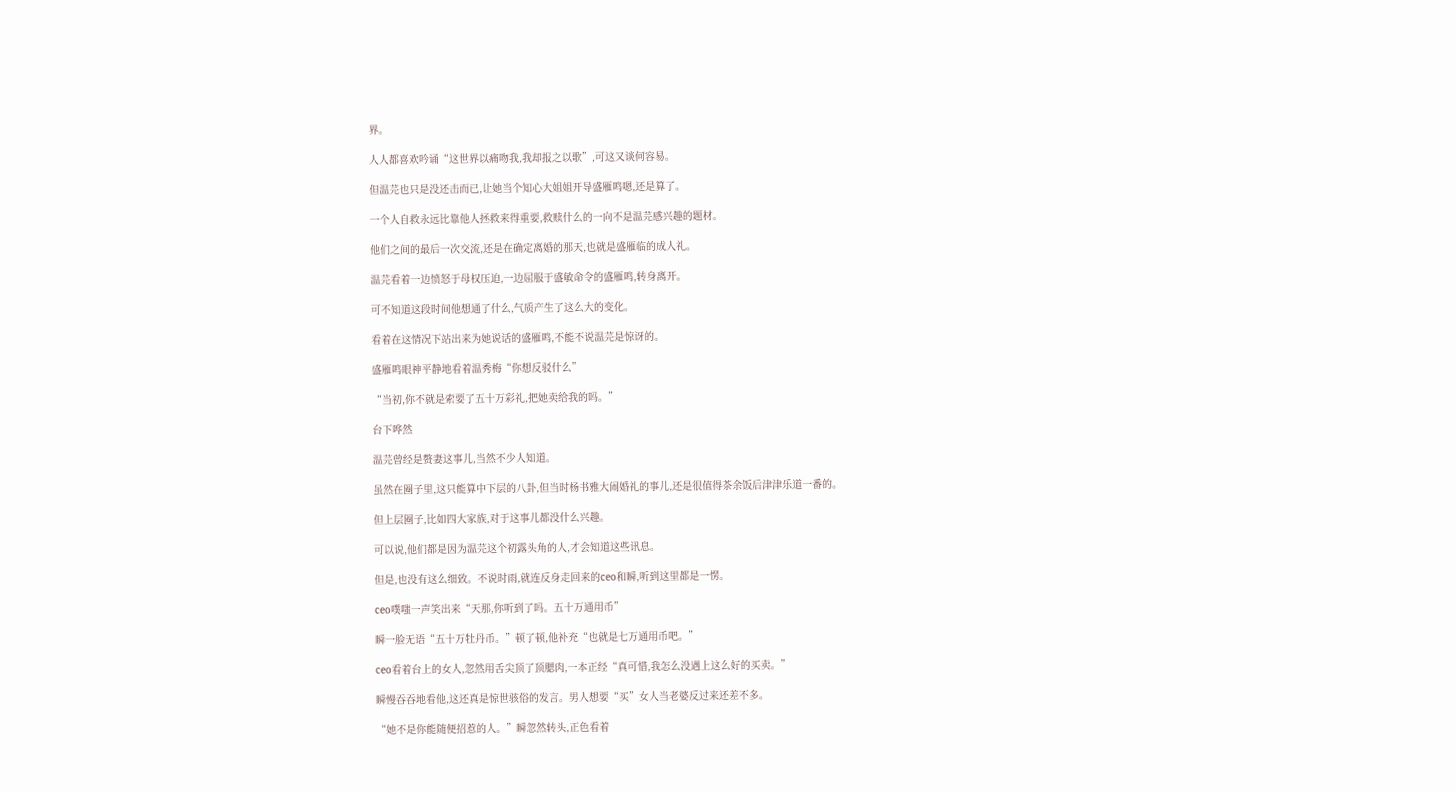界。

人人都喜欢吟诵“这世界以痛吻我,我却报之以歌”,可这又谈何容易。

但温芫也只是没还击而已,让她当个知心大姐姐开导盛雁鸣嗯,还是算了。

一个人自救永远比靠他人拯救来得重要,救赎什么的一向不是温芫感兴趣的题材。

他们之间的最后一次交流,还是在确定离婚的那天,也就是盛雁临的成人礼。

温芫看着一边愤怒于母权压迫,一边屈服于盛敏命令的盛雁鸣,转身离开。

可不知道这段时间他想通了什么,气质产生了这么大的变化。

看着在这情况下站出来为她说话的盛雁鸣,不能不说温芫是惊讶的。

盛雁鸣眼神平静地看着温秀梅“你想反驳什么”

“当初,你不就是索要了五十万彩礼,把她卖给我的吗。”

台下哗然

温芫曾经是赘妻这事儿,当然不少人知道。

虽然在圈子里,这只能算中下层的八卦,但当时杨书雅大闹婚礼的事儿,还是很值得茶余饭后津津乐道一番的。

但上层圈子,比如四大家族,对于这事儿都没什么兴趣。

可以说,他们都是因为温芫这个初露头角的人,才会知道这些讯息。

但是,也没有这么细致。不说时雨,就连反身走回来的ceo和瞬,听到这里都是一愣。

ceo噗嗤一声笑出来“天那,你听到了吗。五十万通用币”

瞬一脸无语“五十万牡丹币。”顿了顿,他补充“也就是七万通用币吧。”

ceo看着台上的女人,忽然用舌尖顶了顶腮肉,一本正经“真可惜,我怎么没遇上这么好的买卖。”

瞬慢吞吞地看他,这还真是惊世骇俗的发言。男人想要“买”女人当老婆反过来还差不多。

“她不是你能随便招惹的人。”瞬忽然转头,正色看着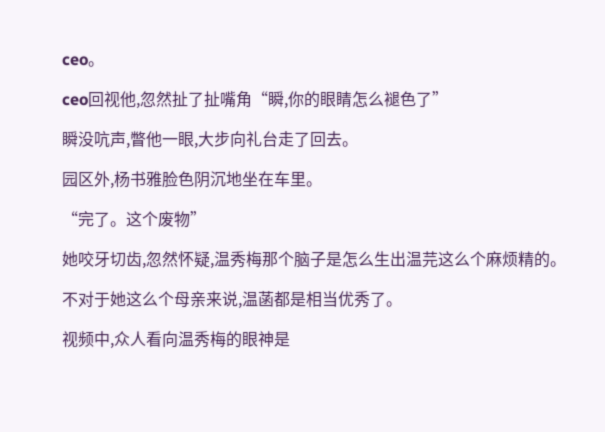ceo。

ceo回视他,忽然扯了扯嘴角“瞬,你的眼睛怎么褪色了”

瞬没吭声,瞥他一眼,大步向礼台走了回去。

园区外,杨书雅脸色阴沉地坐在车里。

“完了。这个废物”

她咬牙切齿,忽然怀疑,温秀梅那个脑子是怎么生出温芫这么个麻烦精的。

不对于她这么个母亲来说,温菡都是相当优秀了。

视频中,众人看向温秀梅的眼神是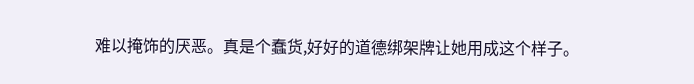难以掩饰的厌恶。真是个蠢货,好好的道德绑架牌让她用成这个样子。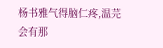杨书雅气得脑仁疼,温芫会有那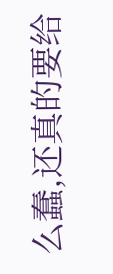么蠢,还真的要给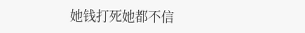她钱打死她都不信